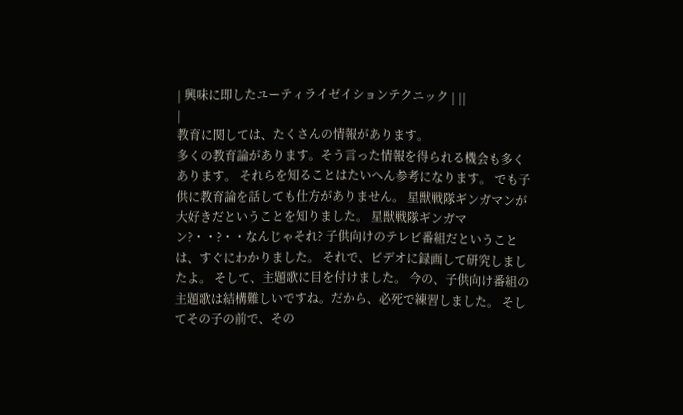| 興味に即したユーティライゼイションテクニック | ||
|
教育に関しては、たくさんの情報があります。
多くの教育論があります。そう言った情報を得られる機会も多くあります。 それらを知ることはたいへん参考になります。 でも子供に教育論を話しても仕方がありません。 星獣戦隊ギンガマンが大好きだということを知りました。 星獣戦隊ギンガマン?・・?・・なんじゃそれ? 子供向けのテレビ番組だということは、すぐにわかりました。 それで、ビデオに録画して研究しましたよ。 そして、主題歌に目を付けました。 今の、子供向け番組の主題歌は結構難しいですね。だから、必死で練習しました。 そしてその子の前で、その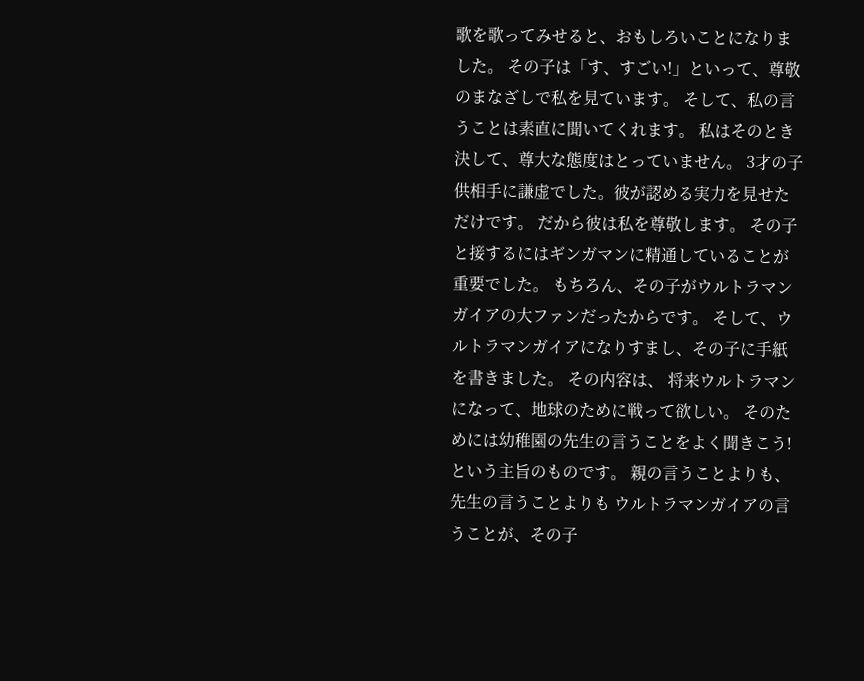歌を歌ってみせると、おもしろいことになりました。 その子は「す、すごい!」といって、尊敬のまなざしで私を見ています。 そして、私の言うことは素直に聞いてくれます。 私はそのとき決して、尊大な態度はとっていません。 3才の子供相手に謙虚でした。彼が認める実力を見せただけです。 だから彼は私を尊敬します。 その子と接するにはギンガマンに精通していることが重要でした。 もちろん、その子がウルトラマンガイアの大ファンだったからです。 そして、ウルトラマンガイアになりすまし、その子に手紙を書きました。 その内容は、 将来ウルトラマンになって、地球のために戦って欲しい。 そのためには幼稚園の先生の言うことをよく聞きこう! という主旨のものです。 親の言うことよりも、先生の言うことよりも ウルトラマンガイアの言うことが、その子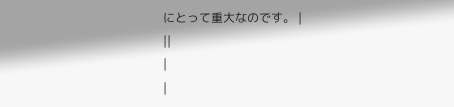にとって重大なのです。 |
||
|
|